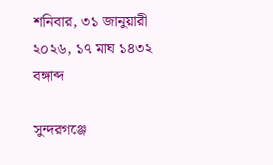শনিবার, ৩১ জানুয়ারী ২০২৬, ১৭ মাঘ ১৪৩২ বঙ্গাব্দ

সুন্দরগঞ্জে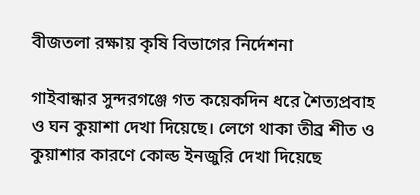বীজতলা রক্ষায় কৃষি বিভাগের নির্দেশনা

গাইবান্ধার সুন্দরগঞ্জে গত কয়েকদিন ধরে শৈত্যপ্রবাহ ও ঘন কুয়াশা দেখা দিয়েছে। লেগে থাকা তীব্র শীত ও কুয়াশার কারণে কোল্ড ইনজুরি দেখা দিয়েছে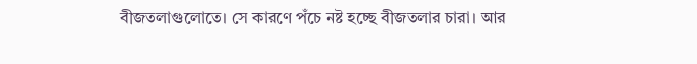বীজতলাগুলোতে। সে কারণে পঁচে নষ্ট হচ্ছে বীজতলার চারা। আর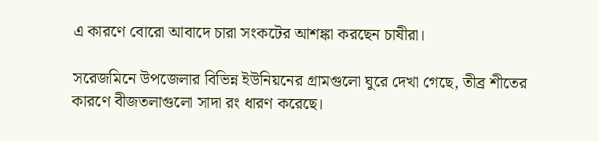এ কারণে বোরো আবাদে চারা সংকটের আশঙ্কা করছেন চাষীরা।

সরেজমিনে উপজেলার বিভিন্ন ইউনিয়নের গ্রামগুলো ঘুরে দেখা গেছে, তীব্র শীতের কারণে বীজতলাগুলো সাদা রং ধারণ করেছে।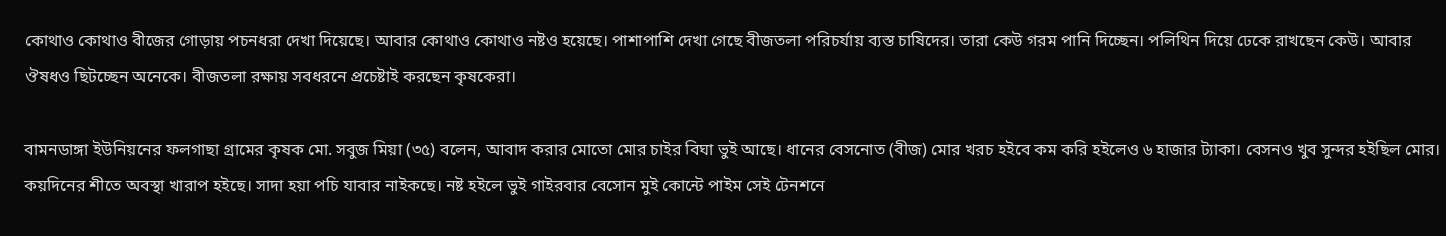কোথাও কোথাও বীজের গোড়ায় পচনধরা দেখা দিয়েছে। আবার কোথাও কোথাও নষ্টও হয়েছে। পাশাপাশি দেখা গেছে বীজতলা পরিচর্যায় ব্যস্ত চাষিদের। তারা কেউ গরম পানি দিচ্ছেন। পলিথিন দিয়ে ঢেকে রাখছেন কেউ। আবার ঔষধও ছিটচ্ছেন অনেকে। বীজতলা রক্ষায় সবধরনে প্রচেষ্টাই করছেন কৃষকেরা।

বামনডাঙ্গা ইউনিয়নের ফলগাছা গ্রামের কৃষক মো. সবুজ মিয়া (৩৫) বলেন, আবাদ করার মোতো মোর চাইর বিঘা ভুই আছে। ধানের বেসনোত (বীজ) মোর খরচ হইবে কম করি হইলেও ৬ হাজার ট্যাকা। বেসনও খুব সুন্দর হইছিল মোর। কয়দিনের শীতে অবস্থা খারাপ হইছে। সাদা হয়া পচি যাবার নাইকছে। নষ্ট হইলে ভুই গাইরবার বেসোন মুই কোন্টে পাইম সেই টেনশনে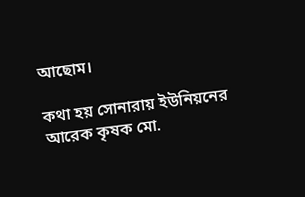আছোম।

কথা হয় সোনারায় ইউনিয়নের আরেক কৃষক মো.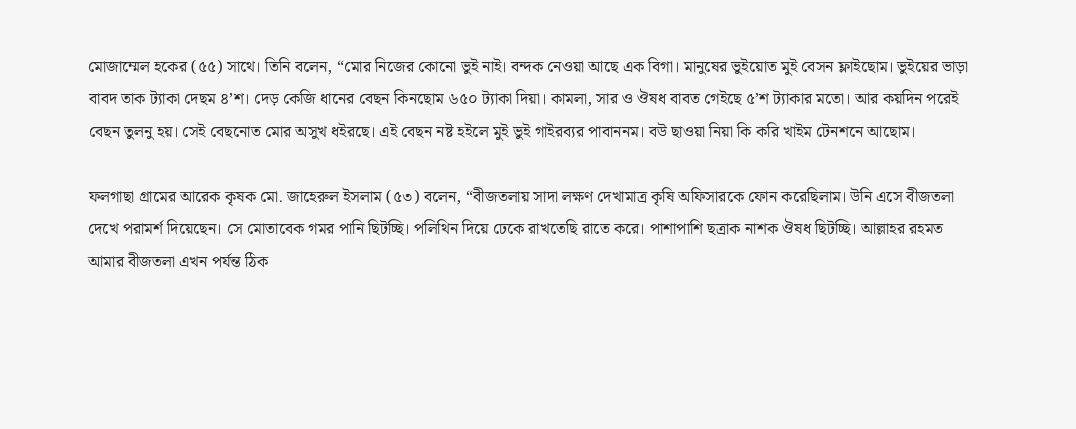মোজাম্মেল হকের (৫৫) সাথে। তিনি বলেন, “মোর নিজের কোনো ভুই নাই। বন্দক নেওয়া আছে এক বিগা। মানুষের ভুইয়োত মুই বেসন ফ্লাইছোম। ভুইয়ের ভাড়া বাবদ তাক ট্যাকা দেছম ৪’শ। দেড় কেজি ধানের বেছন কিনছোম ৬৫০ ট্যাকা দিয়া। কামলা, সার ও ঔষধ বাবত গেইছে ৫’শ ট্যাকার মতো। আর কয়দিন পরেই বেছন তুলনু হয়। সেই বেছনোত মোর অসুখ ধইরছে। এই বেছন নষ্ট হইলে মুই ভুই গাইরব্যর পাবাননম। বউ ছাওয়া নিয়া কি করি খাইম টেনশনে আছোম।

ফলগাছা গ্রামের আরেক কৃষক মো. জাহেরুল ইসলাম (৫৩) বলেন, “বীজতলায় সাদা লক্ষণ দেখামাত্র কৃষি অফিসারকে ফোন করেছিলাম। উনি এসে বীজতলা দেখে পরামর্শ দিয়েছেন। সে মোতাবেক গমর পানি ছিটচ্ছি। পলিথিন দিয়ে ঢেকে রাখতেছি রাতে করে। পাশাপাশি ছত্রাক নাশক ঔষধ ছিটচ্ছি। আল্লাহর রহমত আমার বীজতলা এখন পর্যন্ত ঠিক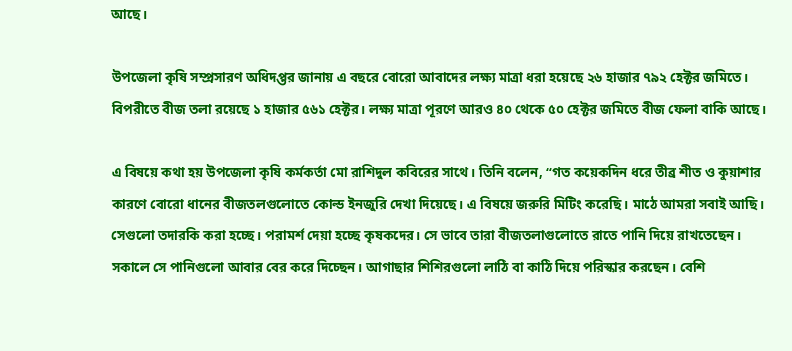আছে।

উপজেলা কৃষি সম্প্রসারণ অধিদপ্তর জানায় এ বছরে বোরো আবাদের লক্ষ্য মাত্রা ধরা হয়েছে ২৬ হাজার ৭৯২ হেক্টর জমিতে। বিপরীতে বীজ তলা রয়েছে ১ হাজার ৫৬১ হেক্টর। লক্ষ্য মাত্রা পূরণে আরও ৪০ থেকে ৫০ হেক্টর জমিতে বীজ ফেলা বাকি আছে।

এ বিষয়ে কথা হয় উপজেলা কৃষি কর্মকর্তা মো রাশিদুল কবিরের সাথে। তিনি বলেন, “গত কয়েকদিন ধরে তীব্র শীত ও কুয়াশার কারণে বোরো ধানের বীজতলগুলোতে কোল্ড ইনজুরি দেখা দিয়েছে। এ বিষয়ে জরুরি মিটিং করেছি। মাঠে আমরা সবাই আছি। সেগুলো তদারকি করা হচ্ছে। পরামর্শ দেয়া হচ্ছে কৃষকদের। সে ভাবে তারা বীজতলাগুলোতে রাতে পানি দিয়ে রাখতেছেন। সকালে সে পানিগুলো আবার বের করে দিচ্ছেন। আগাছার শিশিরগুলো লাঠি বা কাঠি দিয়ে পরিস্কার করছেন। বেশি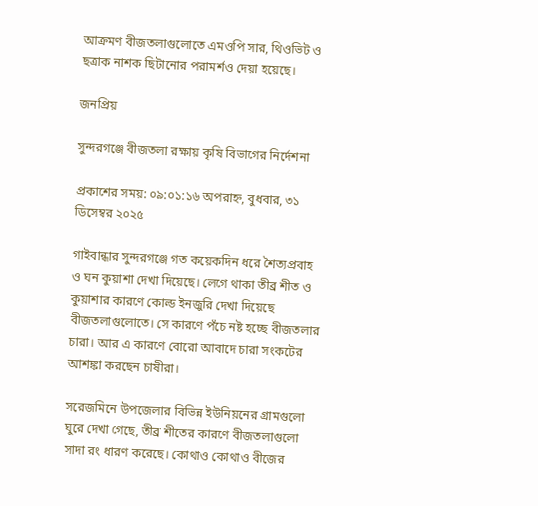আক্রমণ বীজতলাগুলোতে এমওপি সার, থিওভিট ও ছত্রাক নাশক ছিটানোর পরামর্শও দেয়া হয়েছে।

জনপ্রিয়

সুন্দরগঞ্জে বীজতলা রক্ষায় কৃষি বিভাগের নির্দেশনা

প্রকাশের সময়: ০৯:০১:১৬ অপরাহ্ন, বুধবার, ৩১ ডিসেম্বর ২০২৫

গাইবান্ধার সুন্দরগঞ্জে গত কয়েকদিন ধরে শৈত্যপ্রবাহ ও ঘন কুয়াশা দেখা দিয়েছে। লেগে থাকা তীব্র শীত ও কুয়াশার কারণে কোল্ড ইনজুরি দেখা দিয়েছে বীজতলাগুলোতে। সে কারণে পঁচে নষ্ট হচ্ছে বীজতলার চারা। আর এ কারণে বোরো আবাদে চারা সংকটের আশঙ্কা করছেন চাষীরা।

সরেজমিনে উপজেলার বিভিন্ন ইউনিয়নের গ্রামগুলো ঘুরে দেখা গেছে, তীব্র শীতের কারণে বীজতলাগুলো সাদা রং ধারণ করেছে। কোথাও কোথাও বীজের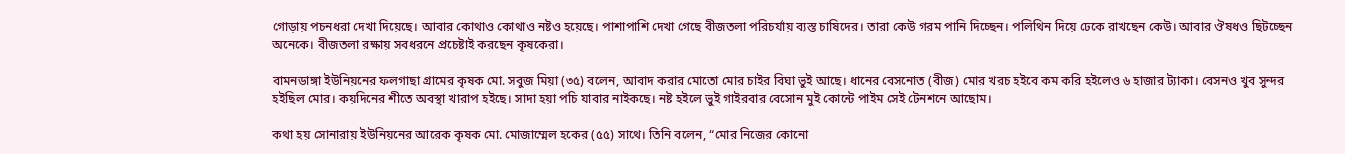গোড়ায় পচনধরা দেখা দিয়েছে। আবার কোথাও কোথাও নষ্টও হয়েছে। পাশাপাশি দেখা গেছে বীজতলা পরিচর্যায় ব্যস্ত চাষিদের। তারা কেউ গরম পানি দিচ্ছেন। পলিথিন দিয়ে ঢেকে রাখছেন কেউ। আবার ঔষধও ছিটচ্ছেন অনেকে। বীজতলা রক্ষায় সবধরনে প্রচেষ্টাই করছেন কৃষকেরা।

বামনডাঙ্গা ইউনিয়নের ফলগাছা গ্রামের কৃষক মো. সবুজ মিয়া (৩৫) বলেন, আবাদ করার মোতো মোর চাইর বিঘা ভুই আছে। ধানের বেসনোত (বীজ) মোর খরচ হইবে কম করি হইলেও ৬ হাজার ট্যাকা। বেসনও খুব সুন্দর হইছিল মোর। কয়দিনের শীতে অবস্থা খারাপ হইছে। সাদা হয়া পচি যাবার নাইকছে। নষ্ট হইলে ভুই গাইরবার বেসোন মুই কোন্টে পাইম সেই টেনশনে আছোম।

কথা হয় সোনারায় ইউনিয়নের আরেক কৃষক মো. মোজাম্মেল হকের (৫৫) সাথে। তিনি বলেন, “মোর নিজের কোনো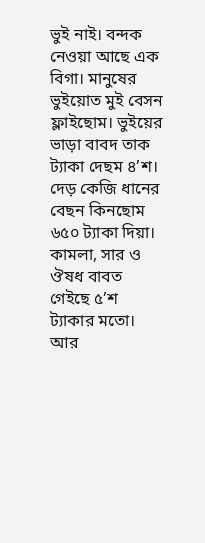ভুই নাই। বন্দক নেওয়া আছে এক বিগা। মানুষের ভুইয়োত মুই বেসন ফ্লাইছোম। ভুইয়ের ভাড়া বাবদ তাক ট্যাকা দেছম ৪’শ। দেড় কেজি ধানের বেছন কিনছোম ৬৫০ ট্যাকা দিয়া। কামলা, সার ও ঔষধ বাবত গেইছে ৫’শ ট্যাকার মতো। আর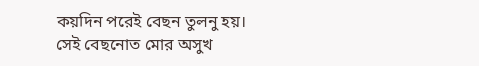কয়দিন পরেই বেছন তুলনু হয়। সেই বেছনোত মোর অসুখ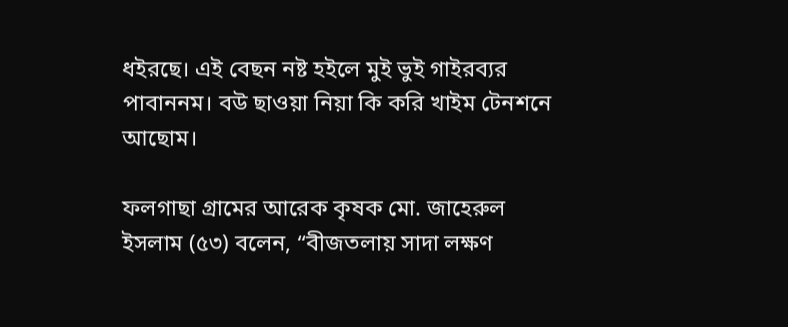ধইরছে। এই বেছন নষ্ট হইলে মুই ভুই গাইরব্যর পাবাননম। বউ ছাওয়া নিয়া কি করি খাইম টেনশনে আছোম।

ফলগাছা গ্রামের আরেক কৃষক মো. জাহেরুল ইসলাম (৫৩) বলেন, “বীজতলায় সাদা লক্ষণ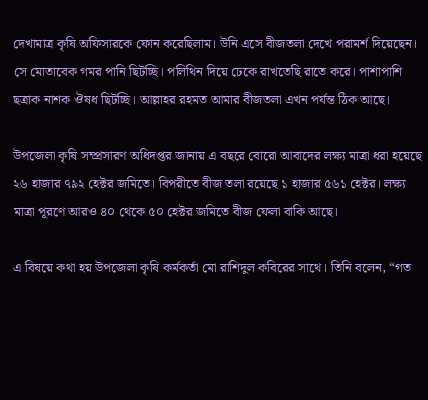দেখামাত্র কৃষি অফিসারকে ফোন করেছিলাম। উনি এসে বীজতলা দেখে পরামর্শ দিয়েছেন। সে মোতাবেক গমর পানি ছিটচ্ছি। পলিথিন দিয়ে ঢেকে রাখতেছি রাতে করে। পাশাপাশি ছত্রাক নাশক ঔষধ ছিটচ্ছি। আল্লাহর রহমত আমার বীজতলা এখন পর্যন্ত ঠিক আছে।

উপজেলা কৃষি সম্প্রসারণ অধিদপ্তর জানায় এ বছরে বোরো আবাদের লক্ষ্য মাত্রা ধরা হয়েছে ২৬ হাজার ৭৯২ হেক্টর জমিতে। বিপরীতে বীজ তলা রয়েছে ১ হাজার ৫৬১ হেক্টর। লক্ষ্য মাত্রা পূরণে আরও ৪০ থেকে ৫০ হেক্টর জমিতে বীজ ফেলা বাকি আছে।

এ বিষয়ে কথা হয় উপজেলা কৃষি কর্মকর্তা মো রাশিদুল কবিরের সাথে। তিনি বলেন, “গত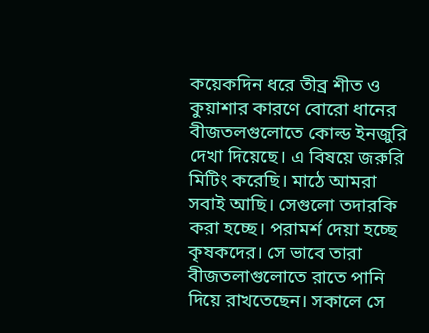কয়েকদিন ধরে তীব্র শীত ও কুয়াশার কারণে বোরো ধানের বীজতলগুলোতে কোল্ড ইনজুরি দেখা দিয়েছে। এ বিষয়ে জরুরি মিটিং করেছি। মাঠে আমরা সবাই আছি। সেগুলো তদারকি করা হচ্ছে। পরামর্শ দেয়া হচ্ছে কৃষকদের। সে ভাবে তারা বীজতলাগুলোতে রাতে পানি দিয়ে রাখতেছেন। সকালে সে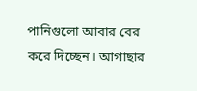পানিগুলো আবার বের করে দিচ্ছেন। আগাছার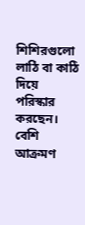শিশিরগুলো লাঠি বা কাঠি দিয়ে পরিস্কার করছেন। বেশি আক্রমণ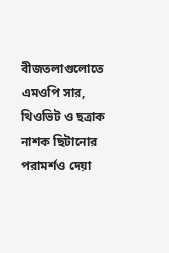বীজতলাগুলোতে এমওপি সার, থিওভিট ও ছত্রাক নাশক ছিটানোর পরামর্শও দেয়া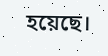হয়েছে।